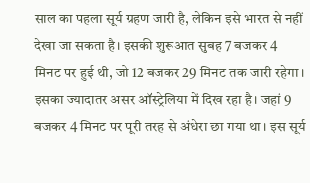साल का पहला सूर्य ग्रहण जारी है, लेकिन इसे भारत से नहीं देखा जा सकता है। इसकी शुरूआत सुबह 7 बजकर 4 मिनट पर हुई थी, जो 12 बजकर 29 मिनट तक जारी रहेगा। इसका ज्यादातर असर ऑस्ट्रेलिया में दिख रहा है। जहां 9 बजकर 4 मिनट पर पूरी तरह से अंधेरा छा गया था। इस सूर्य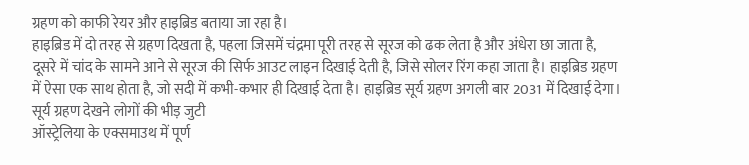ग्रहण को काफी रेयर और हाइब्रिड बताया जा रहा है।
हाइब्रिड में दो तरह से ग्रहण दिखता है, पहला जिसमें चंद्रमा पूरी तरह से सूरज को ढक लेता है और अंधेरा छा जाता है, दूसरे में चांद के सामने आने से सूरज की सिर्फ आउट लाइन दिखाई देती है, जिसे सोलर रिंग कहा जाता है। हाइब्रिड ग्रहण में ऐसा एक साथ होता है, जो सदी में कभी-कभार ही दिखाई देता है। हाइब्रिड सूर्य ग्रहण अगली बार 2031 में दिखाई देगा।
सूर्य ग्रहण देखने लोगों की भीड़ जुटी
ऑस्ट्रेलिया के एक्समाउथ में पूर्ण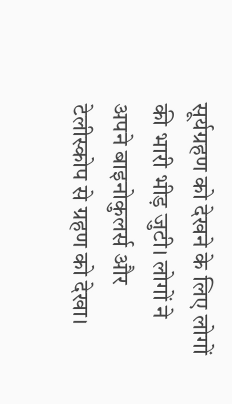सूर्यग्रहण को देखने के लिए लोगों की भारी भीड़ जुटी। लोगों ने अपने बाइनोकुलर्स और टेलीस्कोप से ग्रहण को देखा।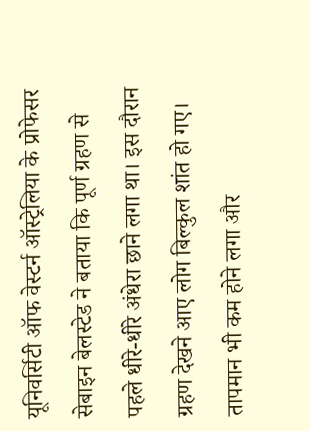यूनिवर्सिटी ऑफ वेस्टर्न ऑस्ट्रेलिया के प्रोफेसर सेबाइन बेलस्टेड ने बताया कि पूर्ण ग्रहण से पहले धीरे-धीरे अंधेरा छाने लगा था। इस दौरान ग्रहण देखने आए लोग बिल्कुल शांत हो गए। तापमान भी कम होने लगा और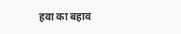हवा का बहाव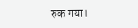रुक गया।